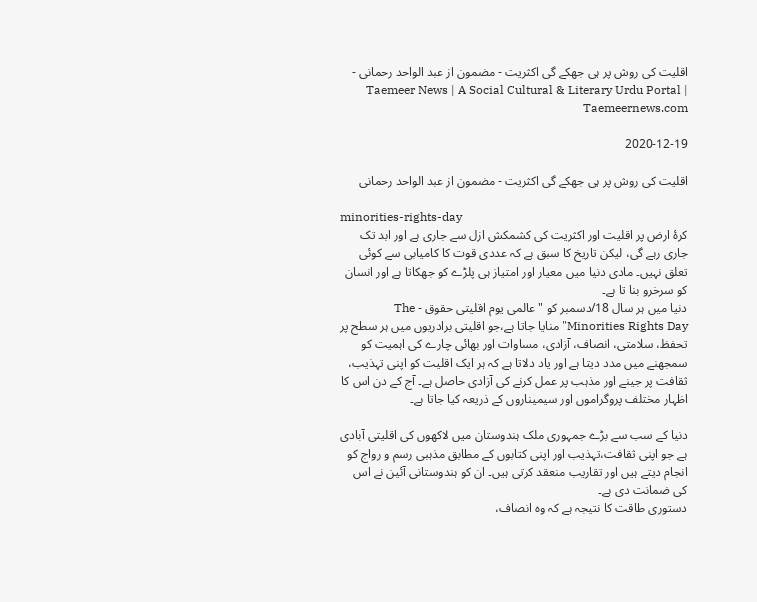اقلیت کی روش پر ہی جھکے گی اکثریت - مضمون از عبد الواحد رحمانی - Taemeer News | A Social Cultural & Literary Urdu Portal | Taemeernews.com

2020-12-19

اقلیت کی روش پر ہی جھکے گی اکثریت - مضمون از عبد الواحد رحمانی

minorities-rights-day
کرۂ ارض پر اقلیت اور اکثریت کی کشمکش ازل سے جاری ہے اور ابد تک جاری رہے گی، لیکن تاریخ کا سبق ہے کہ عددی قوت کا کامیابی سے کوئی تعلق نہیں۔ مادی دنیا میں معیار اور امتیاز ہی پلڑے کو جھکاتا ہے اور انسان کو سرخرو بنا تا ہے۔
دنیا میں ہر سال 18/دسمبر کو "عالمی یوم اقلیتی حقوق - The Minorities Rights Day" منایا جاتا ہے،جو اقلیتی برادریوں میں ہر سطح پر تحفظ، سلامتی، انصاف، آزادی، مساوات اور بھائی چارے کی اہمیت کو سمجھنے میں مدد دیتا ہے اور یاد دلاتا ہے کہ ہر ایک اقلیت کو اپنی تہذیب، ثقافت پر جینے اور مذہب پر عمل کرنے کی آزادی حاصل ہے۔ آج کے دن اس کا اظہار مختلف پروگراموں اور سیمیناروں کے ذریعہ کیا جاتا ہے۔

دنیا کے سب سے بڑے جمہوری ملک ہندوستان میں لاکھوں کی اقلیتی آبادی ہے جو اپنی ثقافت،تہذیب اور اپنی کتابوں کے مطابق مذہبی رسم و رواج کو انجام دیتے ہیں اور تقاریب منعقد کرتی ہیں۔ ان کو ہندوستانی آئین نے اس کی ضمانت دی ہے۔
دستوری طاقت کا نتیجہ ہے کہ وہ انصاف،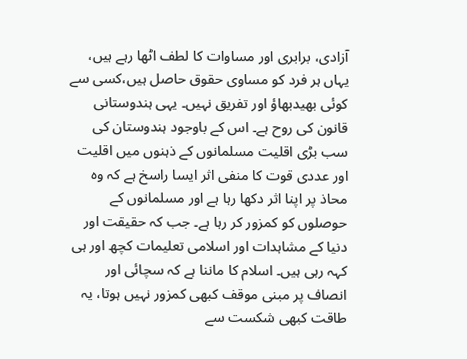آزادی، برابری اور مساوات کا لطف اٹھا رہے ہیں، یہاں ہر فرد کو مساوی حقوق حاصل ہیں،کسی سے کوئی بھیدبھاؤ اور تفریق نہیں۔ یہی ہندوستانی قانون کی روح ہے۔ اس کے باوجود ہندوستان کی سب بڑی اقلیت مسلمانوں کے ذہنوں میں اقلیت اور عددی قوت کا منفی اثر ایسا راسخ ہے کہ وہ محاذ پر اپنا اثر دکھا رہا ہے اور مسلمانوں کے حوصلوں کو کمزور کر رہا ہے۔ جب کہ حقیقت اور دنیا کے مشاہدات اور اسلامی تعلیمات کچھ اور ہی کہہ رہی ہیں۔ اسلام کا ماننا ہے کہ سچائی اور انصاف پر مبنی موقف کبھی کمزور نہیں ہوتا، یہ طاقت کبھی شکست سے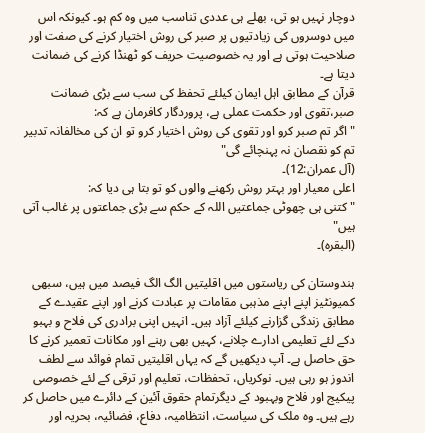دوچار نہیں ہو تی، بھلے ہی عددی تناسب میں وہ کم ہو۔ کیونکہ اس میں دوسروں کی زیادتیوں پر صبر کی روش اختیار کرنے کی صفت اور صلاحیت ہوتی ہے اور یہ خصوصیت حریف کو ٹھنڈا کرنے کی ضمانت دیتا ہے۔
قرآن کے مطابق اہل ایمان کیلئے تحفظ کی سب سے بڑی ضمانت صبر،تقوی اور حکمت عملی ہے، پروردگار کافرمان ہے کہ:
"اگر تم صبر کرو اور تقوی کی روش اختیار کرو تو ان کی مخالفانہ تدبیر تم کو نقصان نہ پہنچائے گی"
(آل عمران:12)۔
اعلی معیار اور بہتر روش رکھنے والوں کو تو بتا ہی دیا کہ:
"کتنی ہی چھوٹی جماعتیں اللہ کے حکم سے بڑی جماعتوں پر غالب آتی ہیں"
(البقرہ)۔

ہندوستان کی ریاستوں میں اقلیتیں الگ الگ فیصد میں ہیں، سبھی کمیونٹیز اپنے اپنے مذہبی مقامات پر عبادت کرنے اور اپنے عقیدے کے مطابق زندگی گزارنے کیلئے آزاد ہیں۔ انہیں اپنی برادری کی فلاح و بہبو دکے لئے تعلیمی ادارے چلانے، کہیں بھی رہنے اور مکانات تعمیر کرنے کا حق حاصل ہے۔ آپ دیکھیں گے کہ یہاں اقلیتیں تمام فوائد سے لطف اندوز ہو رہی ہیں۔ نوکریاں، تحفظات، تعلیم اور ترقی کے لئے خصوصی پیکیج اور فلاح وبہبود کے دیگرتمام حقوق آئین کے دائرے میں حاصل کر رہے ہیں۔ وہ ملک کی سیاست، انتظامیہ، دفاع، فضائیہ، بحریہ اور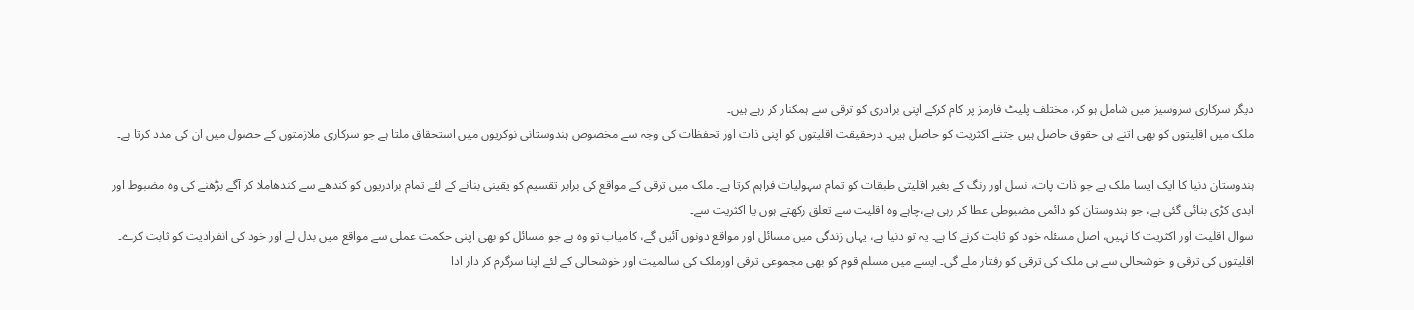دیگر سرکاری سروسیز میں شامل ہو کر، مختلف پلیٹ فارمز پر کام کرکے اپنی برادری کو ترقی سے ہمکنار کر رہے ہیں۔
ملک میں اقلیتوں کو بھی اتنے ہی حقوق حاصل ہیں جتنے اکثریت کو حاصل ہیں۔ درحقیقت اقلیتوں کو اپنی ذات اور تحفظات کی وجہ سے مخصوص ہندوستانی نوکریوں میں استحقاق ملتا ہے جو سرکاری ملازمتوں کے حصول میں ان کی مدد کرتا ہے۔

ہندوستان دنیا کا ایک ایسا ملک ہے جو ذات پات، نسل اور رنگ کے بغیر اقلیتی طبقات کو تمام سہولیات فراہم کرتا ہے۔ ملک میں ترقی کے مواقع کی برابر تقسیم کو یقینی بنانے کے لئے تمام برادریوں کو کندھے سے کندھاملا کر آگے بڑھنے کی وہ مضبوط اور ابدی کڑی بنائی گئی ہے، جو ہندوستان کو دائمی مضبوطی عطا کر رہی ہے،چاہے وہ اقلیت سے تعلق رکھتے ہوں یا اکثریت سے۔
سوال اقلیت اور اکثریت کا نہیں، اصل مسئلہ خود کو ثابت کرنے کا ہے۔ یہ تو دنیا ہے، یہاں زندگی میں مسائل اور مواقع دونوں آئیں گے، کامیاب تو وہ ہے جو مسائل کو بھی اپنی حکمت عملی سے مواقع میں بدل لے اور خود کی انفرادیت کو ثابت کرے۔ اقلیتوں کی ترقی و خوشحالی سے ہی ملک کی ترقی کو رفتار ملے گی۔ ایسے میں مسلم قوم کو بھی مجموعی ترقی اورملک کی سالمیت اور خوشحالی کے لئے اپنا سرگرم کر دار ادا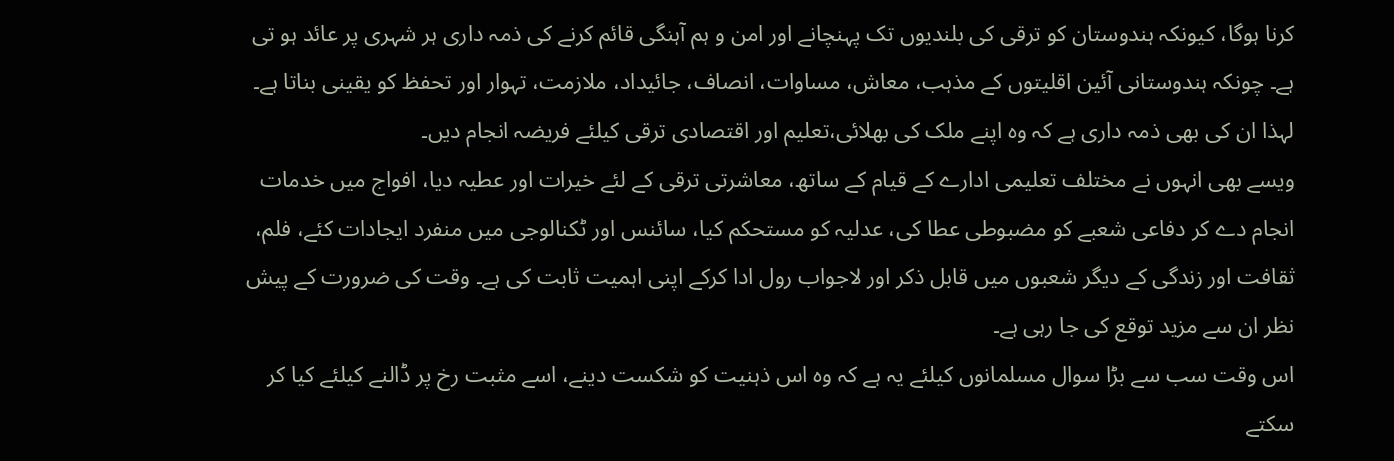کرنا ہوگا، کیونکہ ہندوستان کو ترقی کی بلندیوں تک پہنچانے اور امن و ہم آہنگی قائم کرنے کی ذمہ داری ہر شہری پر عائد ہو تی ہے۔ چونکہ ہندوستانی آئین اقلیتوں کے مذہب، معاش، مساوات، انصاف، جائیداد، ملازمت، تہوار اور تحفظ کو یقینی بناتا ہے۔ لہذا ان کی بھی ذمہ داری ہے کہ وہ اپنے ملک کی بھلائی،تعلیم اور اقتصادی ترقی کیلئے فریضہ انجام دیں۔
ویسے بھی انہوں نے مختلف تعلیمی ادارے کے قیام کے ساتھ، معاشرتی ترقی کے لئے خیرات اور عطیہ دیا، افواج میں خدمات انجام دے کر دفاعی شعبے کو مضبوطی عطا کی، عدلیہ کو مستحکم کیا، سائنس اور ٹکنالوجی میں منفرد ایجادات کئے، فلم، ثقافت اور زندگی کے دیگر شعبوں میں قابل ذکر اور لاجواب رول ادا کرکے اپنی اہمیت ثابت کی ہے۔ وقت کی ضرورت کے پیش نظر ان سے مزید توقع کی جا رہی ہے۔
اس وقت سب سے بڑا سوال مسلمانوں کیلئے یہ ہے کہ وہ اس ذہنیت کو شکست دینے، اسے مثبت رخ پر ڈالنے کیلئے کیا کر سکتے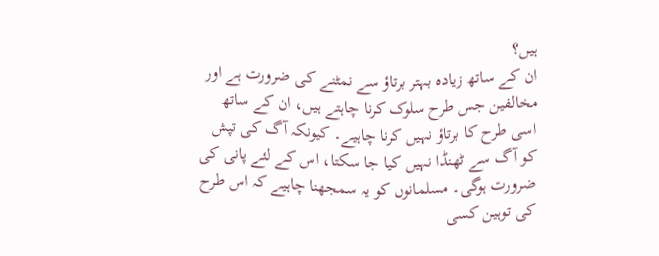ہیں؟
ان کے ساتھ زیادہ بہتر برتاؤ سے نمٹنے کی ضرورت ہے اور مخالفین جس طرح سلوک کرنا چاہتے ہیں، ان کے ساتھ اسی طرح کا برتاؤ نہیں کرنا چاہیے۔ کیونکہ آگ کی تپش کو آگ سے ٹھنڈا نہیں کیا جا سکتا، اس کے لئے پانی کی ضرورت ہوگی۔ مسلمانوں کو یہ سمجھنا چاہیے کہ اس طرح کی توہین کسی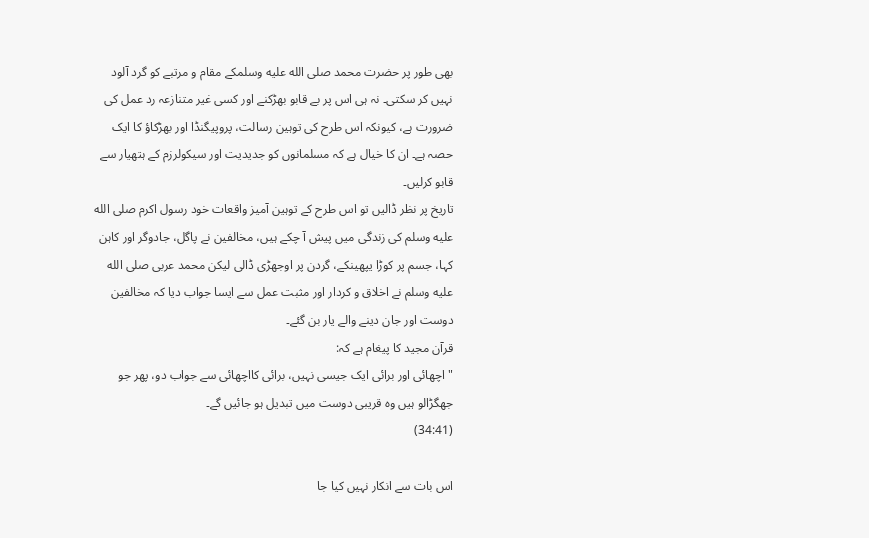بھی طور پر حضرت محمد صلى الله عليه وسلمکے مقام و مرتبے کو گرد آلود نہیں کر سکتی۔ نہ ہی اس پر بے قابو بھڑکنے اور کسی غیر متنازعہ رد عمل کی ضرورت ہے، کیونکہ اس طرح کی توہین رسالت، پروپیگنڈا اور بھڑکاؤ کا ایک حصہ ہے۔ ان کا خیال ہے کہ مسلمانوں کو جدیدیت اور سیکولرزم کے ہتھیار سے قابو کرلیں۔
تاریخ پر نظر ڈالیں تو اس طرح کے توہین آمیز واقعات خود رسول اکرم صلى الله عليه وسلم کی زندگی میں پیش آ چکے ہیں، مخالفین نے پاگل، جادوگر اور کاہن کہا، جسم پر کوڑا یپھینکے، گردن پر اوجھڑی ڈالی لیکن محمد عربی صلى الله عليه وسلم نے اخلاق و کردار اور مثبت عمل سے ایسا جواب دیا کہ مخالفین دوست اور جان دینے والے یار بن گئے۔
قرآن مجید کا پیغام ہے کہ:
"اچھائی اور برائی ایک جیسی نہیں، برائی کااچھائی سے جواب دو، پھر جو جھگڑالو ہیں وہ قریبی دوست میں تبدیل ہو جائیں گے۔
(34:41)

اس بات سے انکار نہیں کیا جا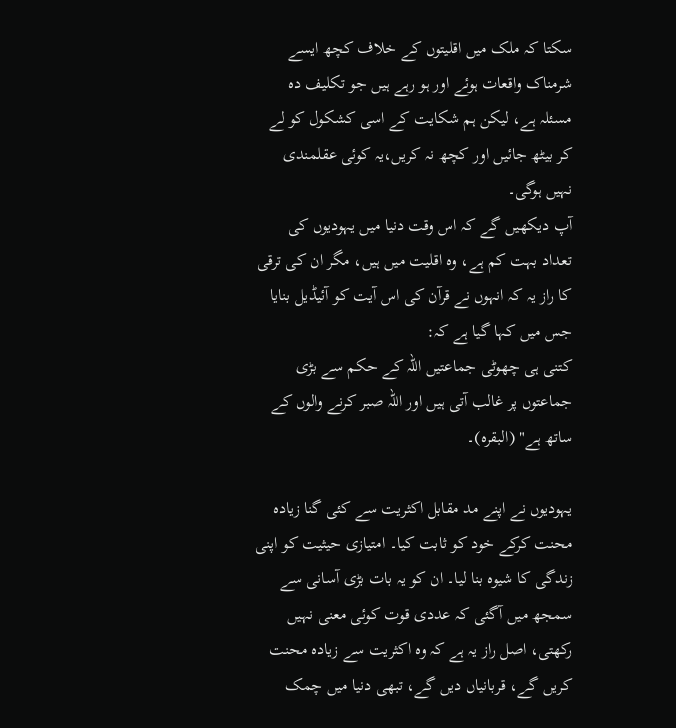سکتا کہ ملک میں اقلیتوں کے خلاف کچھ ایسے شرمناک واقعات ہوئے اور ہو رہے ہیں جو تکلیف دہ مسئلہ ہے، لیکن ہم شکایت کے اسی کشکول کو لے کر بیٹھ جائیں اور کچھ نہ کریں،یہ کوئی عقلمندی نہیں ہوگی۔
آپ دیکھیں گے کہ اس وقت دنیا میں یہودیوں کی تعداد بہت کم ہے، وہ اقلیت میں ہیں، مگر ان کی ترقی کا راز یہ کہ انہوں نے قرآن کی اس آیت کو آئیڈیل بنایا جس میں کہا گیا ہے کہ:
کتنی ہی چھوٹی جماعتیں اللہ کے حکم سے بڑی جماعتوں پر غالب آتی ہیں اور اللہ صبر کرنے والوں کے ساتھ ہے" (البقرہ)۔

یہودیوں نے اپنے مد مقابل اکثریت سے کئی گنا زیادہ محنت کرکے خود کو ثابت کیا۔ امتیازی حیثیت کو اپنی زندگی کا شیوہ بنا لیا۔ ان کو یہ بات بڑی آسانی سے سمجھ میں آگئی کہ عددی قوت کوئی معنی نہیں رکھتی، اصل راز یہ ہے کہ وہ اکثریت سے زیادہ محنت کریں گے، قربانیاں دیں گے، تبھی دنیا میں چمک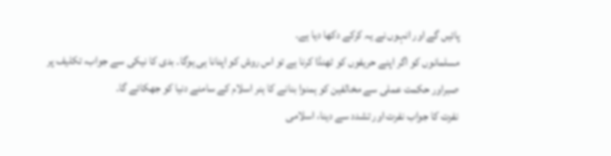پائیں گے اور انہوں نے یہ کرکے دکھا دیا ہے۔
مسلمانوں کو اگر اپنے حریفوں کو ٹھنڈا کرنا ہے تو اس روش کو اپنانا ہی ہوگا۔ بدی کا نیکی سے جواب، تکلیف پر صبراور حکمت عملی سے مخالفین کو ہمنوا بنانے کا ہنر اسلام کے سامنے دنیا کو جھکائے گا۔
نفرت کا جواب نفرت اور تشدد سے دینا، اسلامی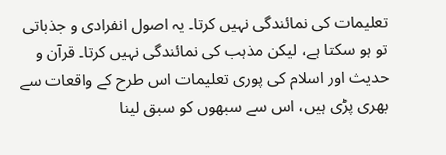تعلیمات کی نمائندگی نہیں کرتا۔ یہ اصول انفرادی و جذباتی تو ہو سکتا ہے، لیکن مذہب کی نمائندگی نہیں کرتا۔ قرآن و حدیث اور اسلام کی پوری تعلیمات اس طرح کے واقعات سے بھری پڑی ہیں، اس سے سبھوں کو سبق لینا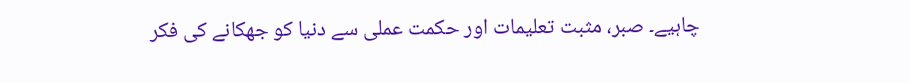چاہیے۔ صبر، مثبت تعلیمات اور حکمت عملی سے دنیا کو جھکانے کی فکر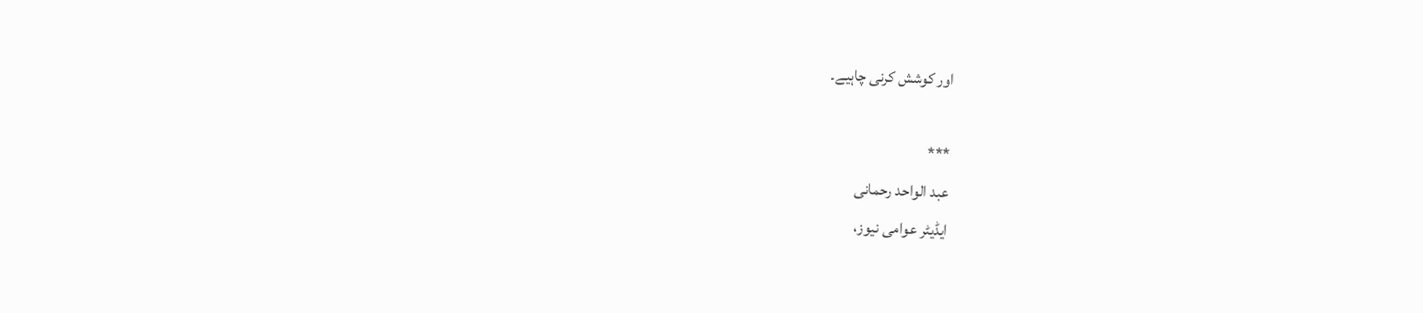اور کوشش کرنی چاہیے۔

***
عبد الواحد رحمانی
ایڈیٹر عوامی نیوز،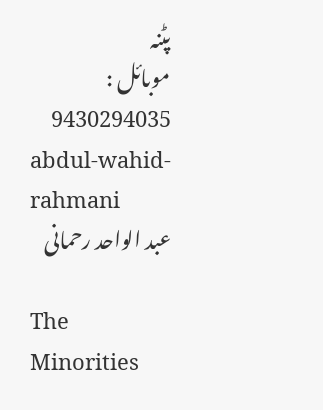پٹنہ
موبائل : 9430294035
abdul-wahid-rahmani
عبد الواحد رحمانی

The Minorities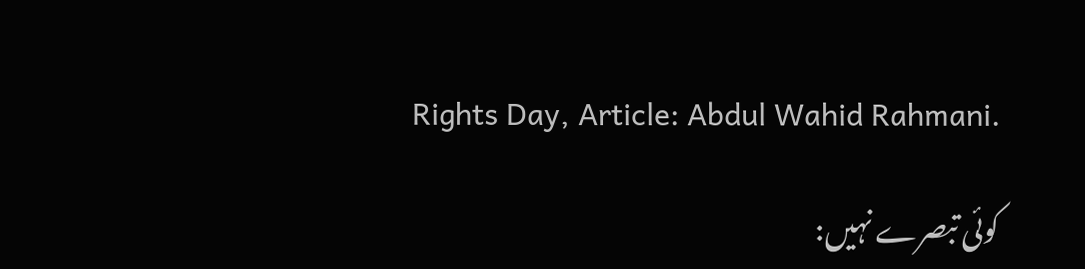Rights Day, Article: Abdul Wahid Rahmani.

کوئی تبصرے نہیں: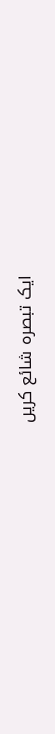ایک تبصرہ شائع کریں